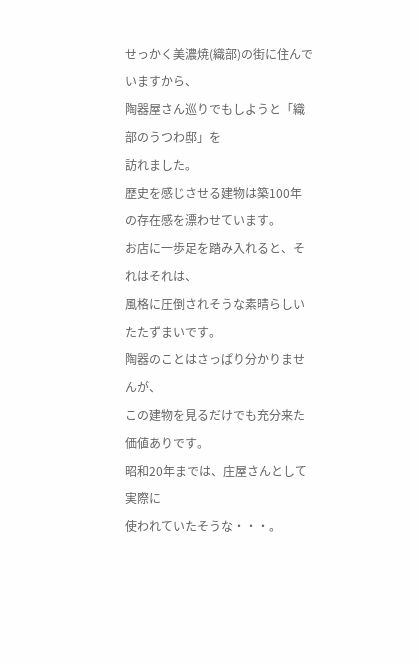せっかく美濃焼(織部)の街に住んでいますから、
陶器屋さん巡りでもしようと「織部のうつわ邸」を
訪れました。
歴史を感じさせる建物は築100年の存在感を漂わせています。
お店に一歩足を踏み入れると、それはそれは、
風格に圧倒されそうな素晴らしいたたずまいです。
陶器のことはさっぱり分かりませんが、
この建物を見るだけでも充分来た価値ありです。
昭和20年までは、庄屋さんとして実際に
使われていたそうな・・・。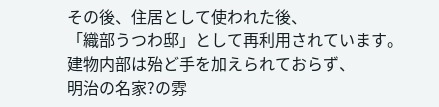その後、住居として使われた後、
「織部うつわ邸」として再利用されています。
建物内部は殆ど手を加えられておらず、
明治の名家?の雰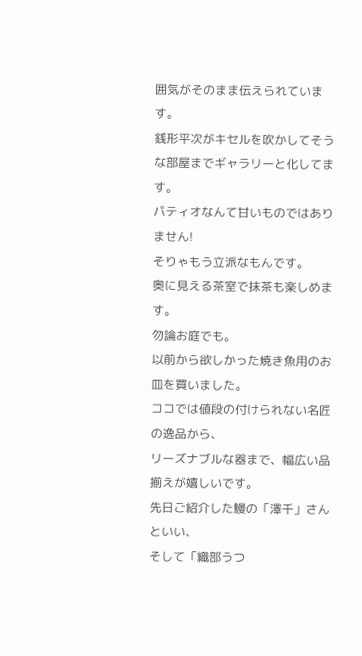囲気がそのまま伝えられています。
銭形平次がキセルを吹かしてそうな部屋までギャラリーと化してます。
パティオなんて甘いものではありません!
そりゃもう立派なもんです。
奥に見える茶室で抹茶も楽しめます。
勿論お庭でも。
以前から欲しかった焼き魚用のお皿を買いました。
ココでは値段の付けられない名匠の逸品から、
リーズナブルな器まで、幅広い品揃えが嬉しいです。
先日ご紹介した鰻の「澤千」さんといい、
そして「織部うつ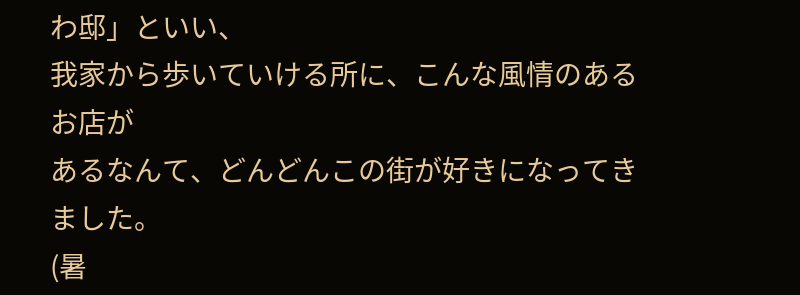わ邸」といい、
我家から歩いていける所に、こんな風情のあるお店が
あるなんて、どんどんこの街が好きになってきました。
(暑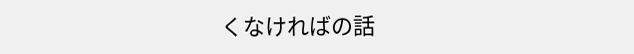くなければの話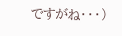ですがね・・・)